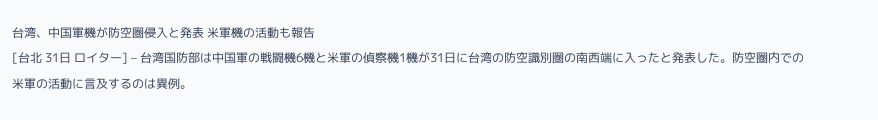台湾、中国軍機が防空圏侵入と発表 米軍機の活動も報告
[台北 31日 ロイター] – 台湾国防部は中国軍の戦闘機6機と米軍の偵察機1機が31日に台湾の防空識別圏の南西端に入ったと発表した。防空圏内での米軍の活動に言及するのは異例。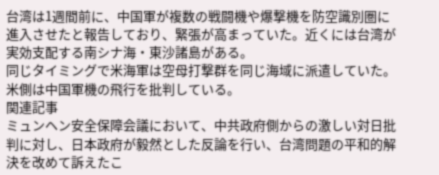台湾は1週間前に、中国軍が複数の戦闘機や爆撃機を防空識別圏に進入させたと報告しており、緊張が高まっていた。近くには台湾が実効支配する南シナ海・東沙諸島がある。
同じタイミングで米海軍は空母打撃群を同じ海域に派遣していた。米側は中国軍機の飛行を批判している。
関連記事
ミュンヘン安全保障会議において、中共政府側からの激しい対日批判に対し、日本政府が毅然とした反論を行い、台湾問題の平和的解決を改めて訴えたこ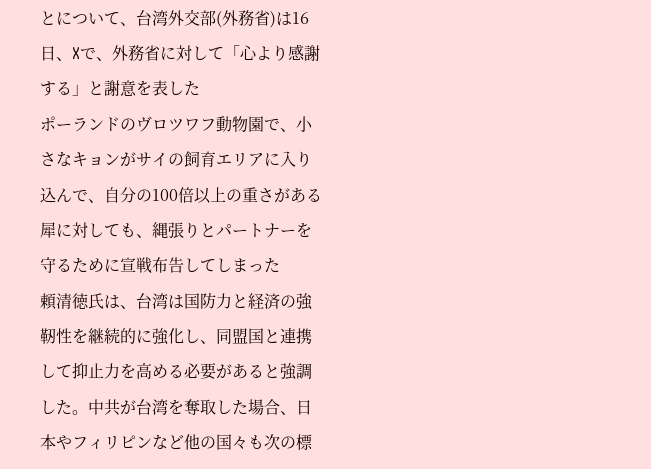とについて、台湾外交部(外務省)は16日、Xで、外務省に対して「心より感謝する」と謝意を表した
ポーランドのヴロツワフ動物園で、小さなキョンがサイの飼育エリアに入り込んで、自分の100倍以上の重さがある犀に対しても、縄張りとパートナーを守るために宣戦布告してしまった
頼清徳氏は、台湾は国防力と経済の強靭性を継続的に強化し、同盟国と連携して抑止力を高める必要があると強調した。中共が台湾を奪取した場合、日本やフィリピンなど他の国々も次の標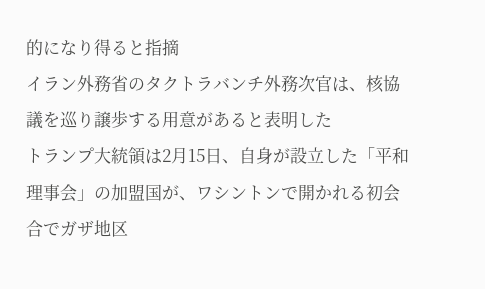的になり得ると指摘
イラン外務省のタクトラバンチ外務次官は、核協議を巡り譲歩する用意があると表明した
トランプ大統領は2月15日、自身が設立した「平和理事会」の加盟国が、ワシントンで開かれる初会合でガザ地区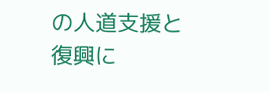の人道支援と復興に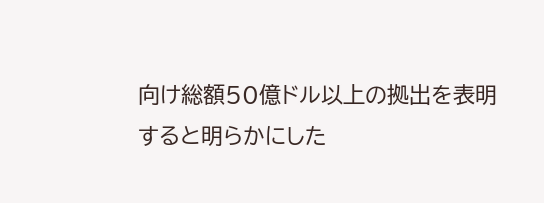向け総額50億ドル以上の拠出を表明すると明らかにした